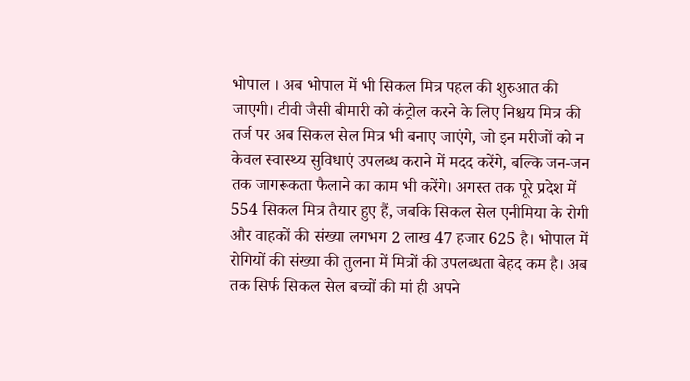भोपाल । अब भोपाल में भी सिकल मित्र पहल की शुरुआत की जाएगी। टीवी जैसी बीमारी को कंट्रोल करने के लिए निश्चय मित्र की तर्ज पर अब सिकल सेल मित्र भी बनाए जाएंगे, जो इन मरीजों को न केवल स्वास्थ्य सुविधाएं उपलब्ध कराने में मदद करेंगे, बल्कि जन-जन तक जागरूकता फैलाने का काम भी करेंगे। अगस्त तक पूरे प्रदेश में 554 सिकल मित्र तैयार हुए हैं, जबकि सिकल सेल एनीमिया के रोगी और वाहकों की संख्या लगभग 2 लाख 47 हजार 625 है। भोपाल में रोगियों की संख्या की तुलना में मित्रों की उपलब्धता बेहद कम है। अब तक सिर्फ सिकल सेल बच्चों की मां ही अपने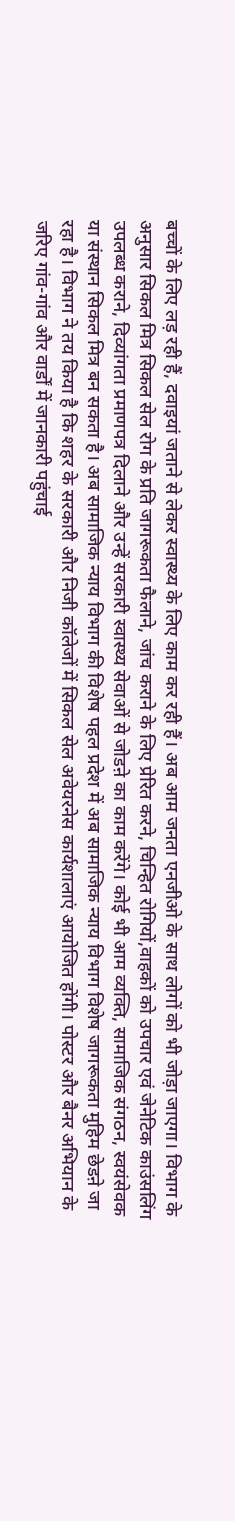बच्चों के लिए लड़ रही हैं, दवाइयां जताने से लेकर स्वास्थ्य के लिए काम कर रही हैं। अब आम जनता एनजीओ के साथ लोगों को भी जोड़ा जाएगा। विभाग के अनुसार सिकल मित्र सिकल सेल रोग के प्रति जागरूकता फैलाने, जांच कराने के लिए प्रेरित करने, चिन्हित रोगियों,वाहकों को उपचार एवं जेनेटिक काउंसलिंग उपलब्ध कराने, दिव्यांगता प्रमाणपत्र दिलाने और उन्हें सरकारी स्वास्थ्य सेवाओं से जोडऩे का काम करेंगे। कोई भी आम व्यक्ति, सामाजिक संगठन, स्वयंसेवक या संस्थान सिकल मित्र बन सकता है। अब सामाजिक न्याय विभाग की विशेष पहल प्रदेश में अब सामाजिक न्याय विभाग विशेष जागरूकता मुहिम छेडऩे जा रहा है। विभाग ने तय किया है कि शहर के सरकारी और निजी कॉलेजों में सिकल सेल अवेयरनेस कार्यशालाएं आयोजित होंगी। पोस्टर और बैनर अभियान के जरिए गांव-गांव और वार्डों में जानकारी पहुंचाई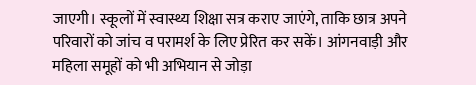जाएगी। स्कूलों में स्वास्थ्य शिक्षा सत्र कराए जाएंगे, ताकि छात्र अपने परिवारों को जांच व परामर्श के लिए प्रेरित कर सकें। आंगनवाड़ी और महिला समूहों को भी अभियान से जोड़ा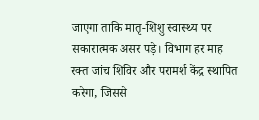जाएगा ताकि मातृ-शिशु स्वास्थ्य पर सकारात्मक असर पड़े। विभाग हर माह रक्त जांच शिविर और परामर्श केंद्र स्थापित करेगा, जिससे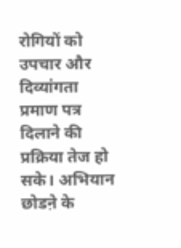रोगियों को उपचार और दिव्यांगता प्रमाण पत्र दिलाने की प्रक्रिया तेज हो सके। अभियान छोडऩे के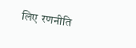लिए रणनीति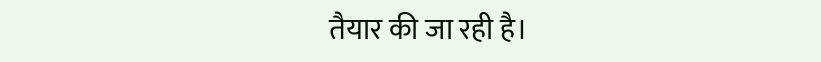तैयार की जा रही है।